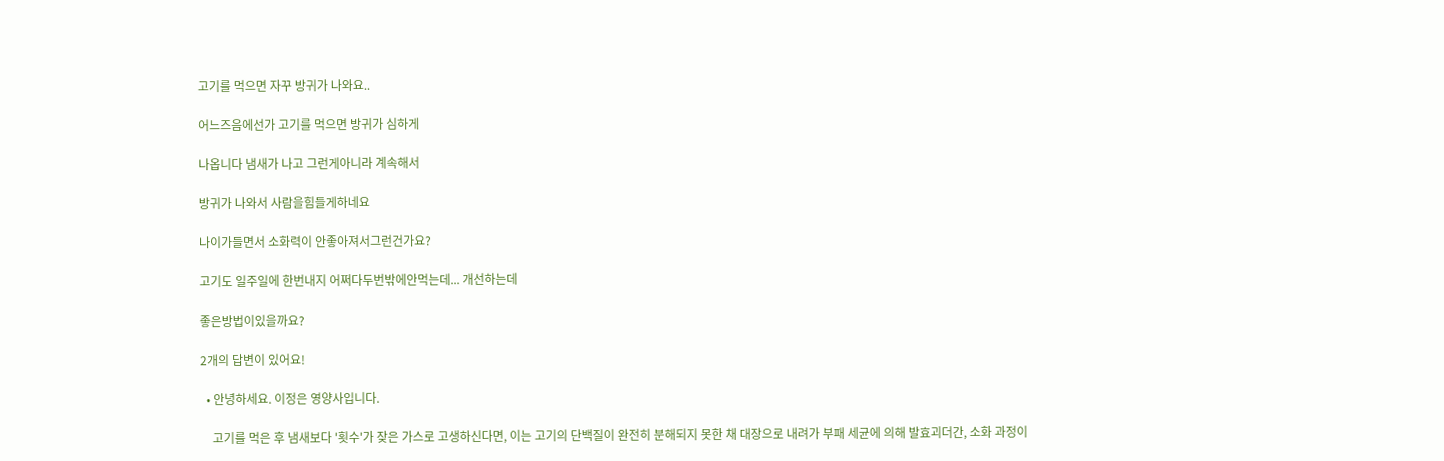고기를 먹으면 자꾸 방귀가 나와요..

어느즈음에선가 고기를 먹으면 방귀가 심하게

나옵니다 냄새가 나고 그런게아니라 계속해서

방귀가 나와서 사람을힘들게하네요

나이가들면서 소화력이 안좋아져서그런건가요?

고기도 일주일에 한번내지 어쩌다두번밖에안먹는데... 개선하는데

좋은방법이있을까요?

2개의 답변이 있어요!

  • 안녕하세요. 이정은 영양사입니다.

    고기를 먹은 후 냄새보다 '횟수'가 잦은 가스로 고생하신다면, 이는 고기의 단백질이 완전히 분해되지 못한 채 대장으로 내려가 부패 세균에 의해 발효괴더간, 소화 과정이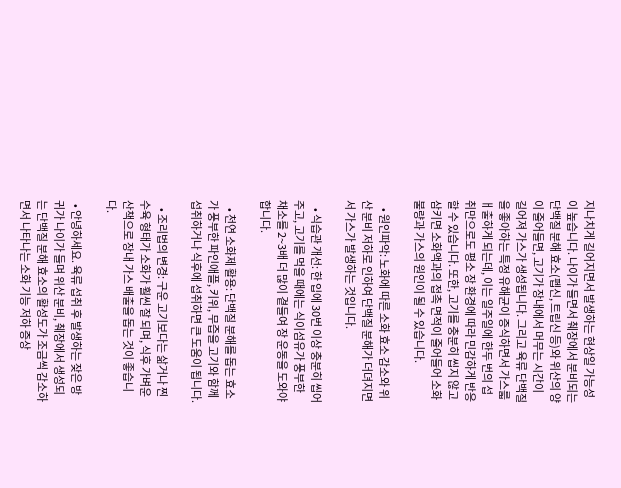지나치게 길어지면서 발생하는 현상일 가능성이 높습니다. 나이가 들면서 췌장에서 분비되는 단백질 분해 효소(펩신, 트립신 등)와 위산의 양이 줄어들면, 고기가 장내에서 머무는 시간이 길어져 가스가 생성됩니다. 그리고 육류 단백질을 좋아하는 특정 유해균이 증식하면서 가스륿 ㅐ출하게 되는데, 이는 일주일에 한두 번의 섭취만으로도 평소 장 환경에 따라 민감하게 반응할 수 있습니다. 또한, 고기를 충분히 씹지 않고 삼키면 소화액과의 접촉 면적이 줄어들어 소화 불량과 가스의 원인이 될 수 있습니다.

    • 원인파악: 노화에 따른 소화 효소 감소와 위산 분비 저하로 인하여 단백질 분해가 더뎌지면서 가스가 발생하는 것입니다.

    • 식습관 개선: 한 입에 30번 이상 충분히 씹어주고, 고기를 먹을 때에는 식이섬유가 풍부한 채소를 2~3배 더 많이 곁들여 장 운동을 도와야 합니다.

    • 천연 소화제 활용: 단백질 분해를 돕는 효소가 풍부한 파인애플, 키위, 무즙을 고기와 함께 섭취하거나 식후에 섭취하면 큰 도움이 됩니다.

    • 조리법의 변경: 구운 고기보다는 삶거나 찐 수육 형태가 소화가 훨씬 잘 되며, 식후 가벼운 산책으로 장내 가스 배출을 돕는 것이 좋습니다.

  • 안녕하세요. 육류 섭취 후 발생하는 잦은 방귀가 나이가 들며 위산 분비, 췌장에서 생성되는 단백질 분해 효소의 활성도가 조금씩 감소하면서 나타나는 소화 기능 저하 증상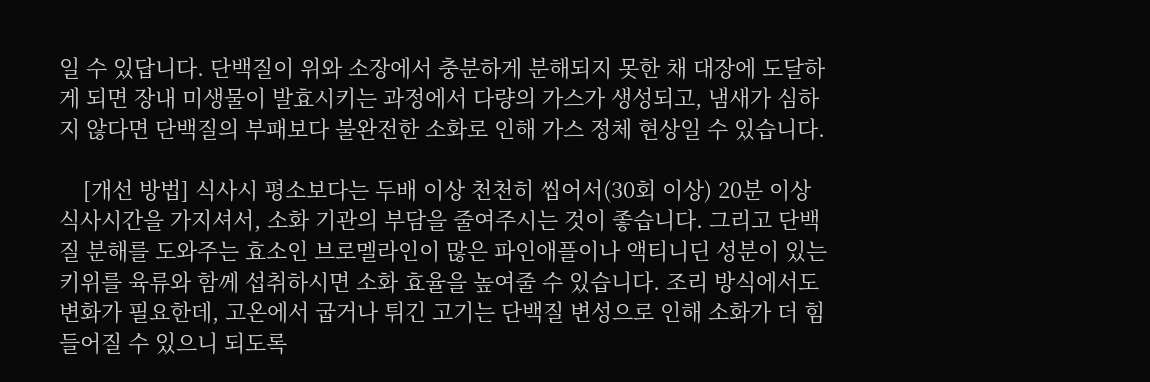일 수 있답니다. 단백질이 위와 소장에서 충분하게 분해되지 못한 채 대장에 도달하게 되면 장내 미생물이 발효시키는 과정에서 다량의 가스가 생성되고, 냄새가 심하지 않다면 단백질의 부패보다 불완전한 소화로 인해 가스 정체 현상일 수 있습니다.

    [개선 방법] 식사시 평소보다는 두배 이상 천천히 씹어서(30회 이상) 20분 이상 식사시간을 가지셔서, 소화 기관의 부담을 줄여주시는 것이 좋습니다. 그리고 단백질 분해를 도와주는 효소인 브로멜라인이 많은 파인애플이나 액티니딘 성분이 있는 키위를 육류와 함께 섭취하시면 소화 효율을 높여줄 수 있습니다. 조리 방식에서도 변화가 필요한데, 고온에서 굽거나 튀긴 고기는 단백질 변성으로 인해 소화가 더 힘들어질 수 있으니 되도록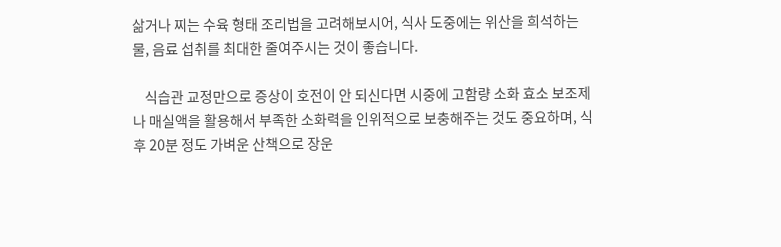삶거나 찌는 수육 형태 조리법을 고려해보시어, 식사 도중에는 위산을 희석하는 물, 음료 섭취를 최대한 줄여주시는 것이 좋습니다.

    식습관 교정만으로 증상이 호전이 안 되신다면 시중에 고함량 소화 효소 보조제나 매실액을 활용해서 부족한 소화력을 인위적으로 보충해주는 것도 중요하며, 식후 20분 정도 가벼운 산책으로 장운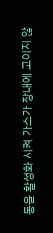동을 활성화 시켜 가스가 장내에 고이지 않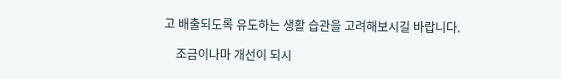고 배출되도록 유도하는 생활 습관을 고려해보시길 바랍니다.

    조금이나마 개선이 되시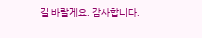길 바랄게요. 감사합니다.